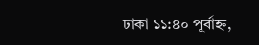ঢাকা ১১:৪০ পূর্বাহ্ন,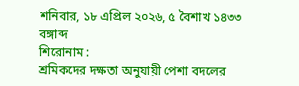শনিবার, ১৮ এপ্রিল ২০২৬, ৫ বৈশাখ ১৪৩৩ বঙ্গাব্দ
শিরোনাম :
শ্রমিকদের দক্ষতা অনুযায়ী পেশা বদলের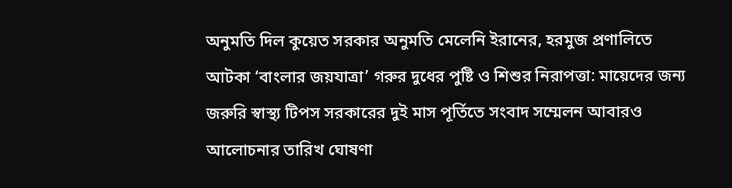অনুমতি দিল কুয়েত সরকার অনুমতি মেলেনি ইরানের, হরমুজ প্রণালিতে আটকা ‘বাংলার জয়যাত্রা’ গরুর দুধের পুষ্টি ও শিশুর নিরাপত্তা: মায়েদের জন্য জরুরি স্বাস্থ্য টিপস সরকারের দুই মাস পূর্তিতে সংবাদ সম্মেলন আবারও আলোচনার তারিখ ঘোষণা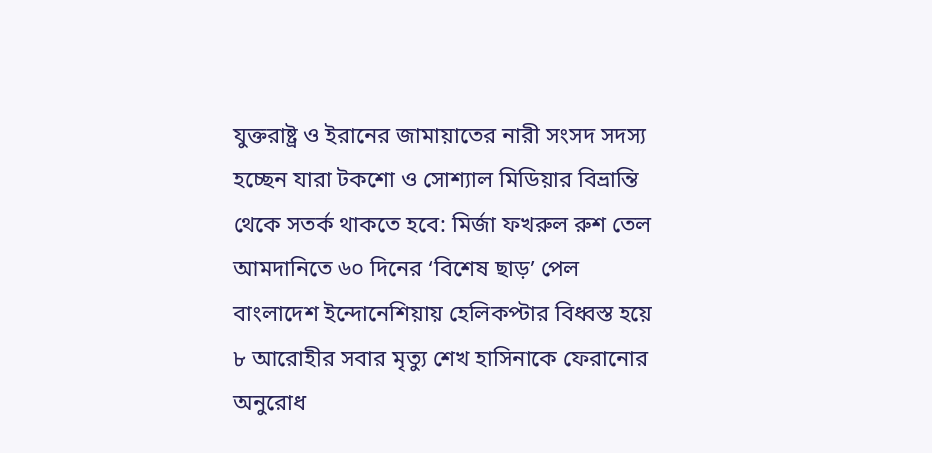যুক্তরাষ্ট্র ও ইরানের জামায়াতের নারী সংসদ সদস্য হচ্ছেন যারা টকশো ও সোশ্যাল মিডিয়ার বিভ্রান্তি থেকে সতর্ক থাকতে হবে: মির্জা ফখরুল রুশ তেল আমদানিতে ৬০ দিনের ‘বিশেষ ছাড়’ পেল বাংলাদেশ ইন্দোনেশিয়ায় হেলিকপ্টার বিধ্বস্ত হয়ে ৮ আরোহীর সবার মৃত্যু শেখ হাসিনাকে ফেরানোর অনুরোধ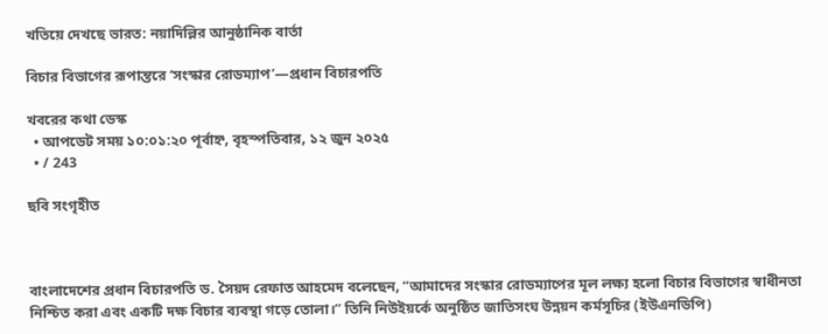খতিয়ে দেখছে ভারত: নয়াদিল্লির আনুষ্ঠানিক বার্তা

বিচার বিভাগের রূপান্তরে ‘সংস্কার রোডম্যাপ’—প্রধান বিচারপতি

খবরের কথা ডেস্ক
  • আপডেট সময় ১০:০১:২০ পূর্বাহ্ন, বৃহস্পতিবার, ১২ জুন ২০২৫
  • / 243

ছবি সংগৃহীত



বাংলাদেশের প্রধান বিচারপতি ড. সৈয়দ রেফাত আহমেদ বলেছেন, “আমাদের সংস্কার রোডম্যাপের মূল লক্ষ্য হলো বিচার বিভাগের স্বাধীনতা নিশ্চিত করা এবং একটি দক্ষ বিচার ব্যবস্থা গড়ে তোলা।” তিনি নিউইয়র্কে অনুষ্ঠিত জাতিসংঘ উন্নয়ন কর্মসূচির (ইউএনডিপি)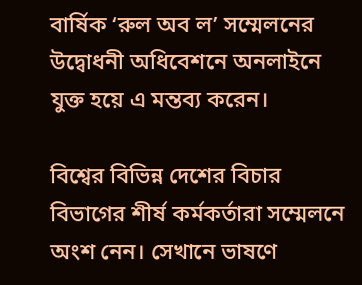বার্ষিক ‘রুল অব ল’ সম্মেলনের উদ্বোধনী অধিবেশনে অনলাইনে যুক্ত হয়ে এ মন্তব্য করেন।

বিশ্বের বিভিন্ন দেশের বিচার বিভাগের শীর্ষ কর্মকর্তারা সম্মেলনে অংশ নেন। সেখানে ভাষণে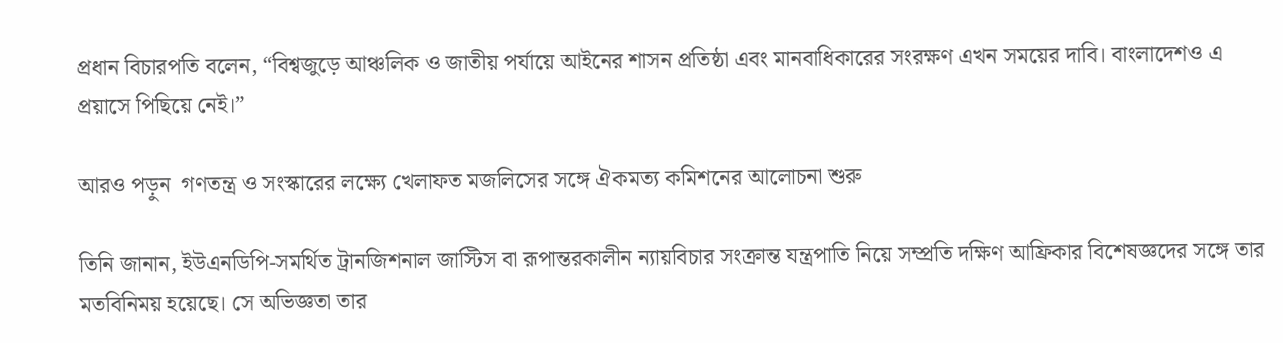প্রধান বিচারপতি বলেন, “বিশ্বজুড়ে আঞ্চলিক ও জাতীয় পর্যায়ে আইনের শাসন প্রতিষ্ঠা এবং মানবাধিকারের সংরক্ষণ এখন সময়ের দাবি। বাংলাদেশও এ প্রয়াসে পিছিয়ে নেই।”

আরও পড়ুন  গণতন্ত্র ও সংস্কারের লক্ষ্যে খেলাফত মজলিসের সঙ্গে ঐকমত্য কমিশনের আলোচনা শুরু

তিনি জানান, ইউএনডিপি-সমর্থিত ট্রানজিশনাল জাস্টিস বা রূপান্তরকালীন ন্যায়বিচার সংক্রান্ত যন্ত্রপাতি নিয়ে সম্প্রতি দক্ষিণ আফ্রিকার বিশেষজ্ঞদের সঙ্গে তার মতবিনিময় হয়েছে। সে অভিজ্ঞতা তার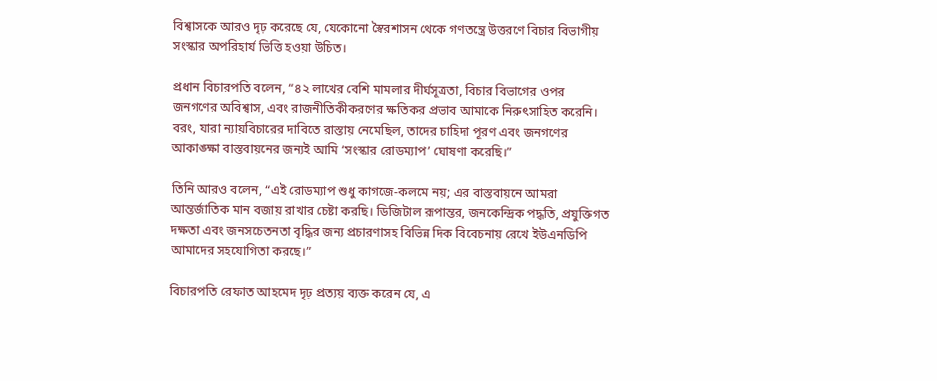বিশ্বাসকে আরও দৃঢ় করেছে যে, যেকোনো স্বৈরশাসন থেকে গণতন্ত্রে উত্তরণে বিচার বিভাগীয় সংস্কার অপরিহার্য ভিত্তি হওয়া উচিত।

প্রধান বিচারপতি বলেন, “৪২ লাখের বেশি মামলার দীর্ঘসূত্রতা, বিচার বিভাগের ওপর জনগণের অবিশ্বাস, এবং রাজনীতিকীকরণের ক্ষতিকর প্রভাব আমাকে নিরুৎসাহিত করেনি। বরং, যারা ন্যায়বিচারের দাবিতে রাস্তায় নেমেছিল, তাদের চাহিদা পূরণ এবং জনগণের আকাঙ্ক্ষা বাস্তবায়নের জন্যই আমি ‘সংস্কার রোডম্যাপ’ ঘোষণা করেছি।”

তিনি আরও বলেন, “এই রোডম্যাপ শুধু কাগজে-কলমে নয়; এর বাস্তবায়নে আমরা আন্তর্জাতিক মান বজায় রাখার চেষ্টা করছি। ডিজিটাল রূপান্তর, জনকেন্দ্রিক পদ্ধতি, প্রযুক্তিগত দক্ষতা এবং জনসচেতনতা বৃদ্ধির জন্য প্রচারণাসহ বিভিন্ন দিক বিবেচনায় রেখে ইউএনডিপি আমাদের সহযোগিতা করছে।”

বিচারপতি রেফাত আহমেদ দৃঢ় প্রত্যয় ব্যক্ত করেন যে, এ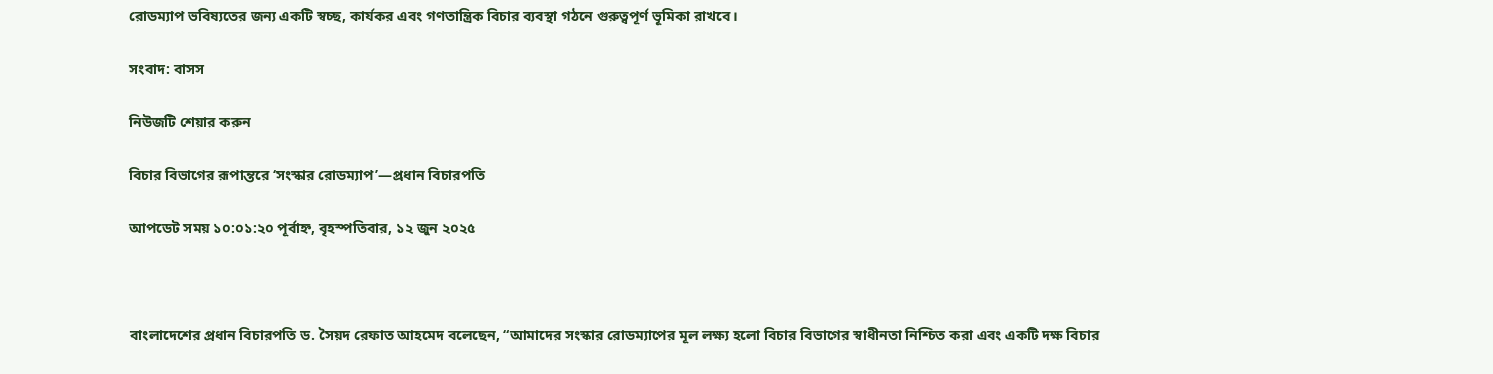রোডম্যাপ ভবিষ্যতের জন্য একটি স্বচ্ছ, কার্যকর এবং গণতান্ত্রিক বিচার ব্যবস্থা গঠনে গুরুত্বপূর্ণ ভূমিকা রাখবে।

সংবাদ: বাসস

নিউজটি শেয়ার করুন

বিচার বিভাগের রূপান্তরে ‘সংস্কার রোডম্যাপ’—প্রধান বিচারপতি

আপডেট সময় ১০:০১:২০ পূর্বাহ্ন, বৃহস্পতিবার, ১২ জুন ২০২৫



বাংলাদেশের প্রধান বিচারপতি ড. সৈয়দ রেফাত আহমেদ বলেছেন, “আমাদের সংস্কার রোডম্যাপের মূল লক্ষ্য হলো বিচার বিভাগের স্বাধীনতা নিশ্চিত করা এবং একটি দক্ষ বিচার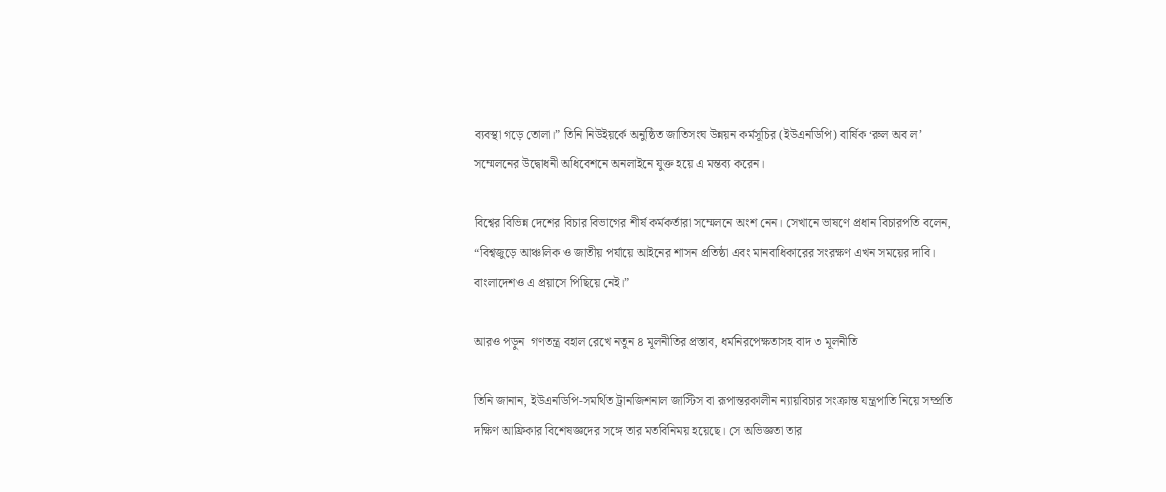ব্যবস্থা গড়ে তোলা।” তিনি নিউইয়র্কে অনুষ্ঠিত জাতিসংঘ উন্নয়ন কর্মসূচির (ইউএনডিপি) বার্ষিক ‘রুল অব ল’ সম্মেলনের উদ্বোধনী অধিবেশনে অনলাইনে যুক্ত হয়ে এ মন্তব্য করেন।

বিশ্বের বিভিন্ন দেশের বিচার বিভাগের শীর্ষ কর্মকর্তারা সম্মেলনে অংশ নেন। সেখানে ভাষণে প্রধান বিচারপতি বলেন, “বিশ্বজুড়ে আঞ্চলিক ও জাতীয় পর্যায়ে আইনের শাসন প্রতিষ্ঠা এবং মানবাধিকারের সংরক্ষণ এখন সময়ের দাবি। বাংলাদেশও এ প্রয়াসে পিছিয়ে নেই।”

আরও পড়ুন  গণতন্ত্র বহাল রেখে নতুন ৪ মূলনীতির প্রস্তাব, ধর্মনিরপেক্ষতাসহ বাদ ৩ মূলনীতি

তিনি জানান, ইউএনডিপি-সমর্থিত ট্রানজিশনাল জাস্টিস বা রূপান্তরকালীন ন্যায়বিচার সংক্রান্ত যন্ত্রপাতি নিয়ে সম্প্রতি দক্ষিণ আফ্রিকার বিশেষজ্ঞদের সঙ্গে তার মতবিনিময় হয়েছে। সে অভিজ্ঞতা তার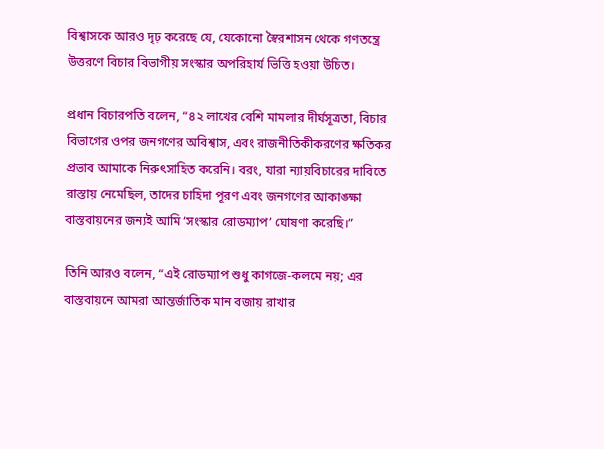বিশ্বাসকে আরও দৃঢ় করেছে যে, যেকোনো স্বৈরশাসন থেকে গণতন্ত্রে উত্তরণে বিচার বিভাগীয় সংস্কার অপরিহার্য ভিত্তি হওয়া উচিত।

প্রধান বিচারপতি বলেন, “৪২ লাখের বেশি মামলার দীর্ঘসূত্রতা, বিচার বিভাগের ওপর জনগণের অবিশ্বাস, এবং রাজনীতিকীকরণের ক্ষতিকর প্রভাব আমাকে নিরুৎসাহিত করেনি। বরং, যারা ন্যায়বিচারের দাবিতে রাস্তায় নেমেছিল, তাদের চাহিদা পূরণ এবং জনগণের আকাঙ্ক্ষা বাস্তবায়নের জন্যই আমি ‘সংস্কার রোডম্যাপ’ ঘোষণা করেছি।”

তিনি আরও বলেন, “এই রোডম্যাপ শুধু কাগজে-কলমে নয়; এর বাস্তবায়নে আমরা আন্তর্জাতিক মান বজায় রাখার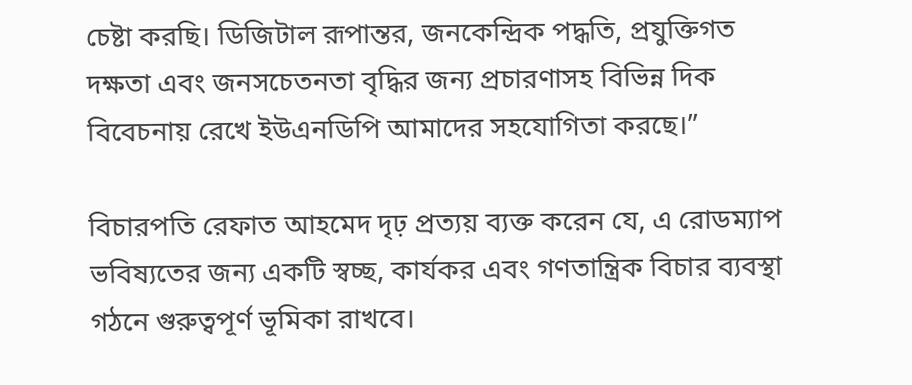চেষ্টা করছি। ডিজিটাল রূপান্তর, জনকেন্দ্রিক পদ্ধতি, প্রযুক্তিগত দক্ষতা এবং জনসচেতনতা বৃদ্ধির জন্য প্রচারণাসহ বিভিন্ন দিক বিবেচনায় রেখে ইউএনডিপি আমাদের সহযোগিতা করছে।”

বিচারপতি রেফাত আহমেদ দৃঢ় প্রত্যয় ব্যক্ত করেন যে, এ রোডম্যাপ ভবিষ্যতের জন্য একটি স্বচ্ছ, কার্যকর এবং গণতান্ত্রিক বিচার ব্যবস্থা গঠনে গুরুত্বপূর্ণ ভূমিকা রাখবে।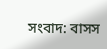সংবাদ: বাসস